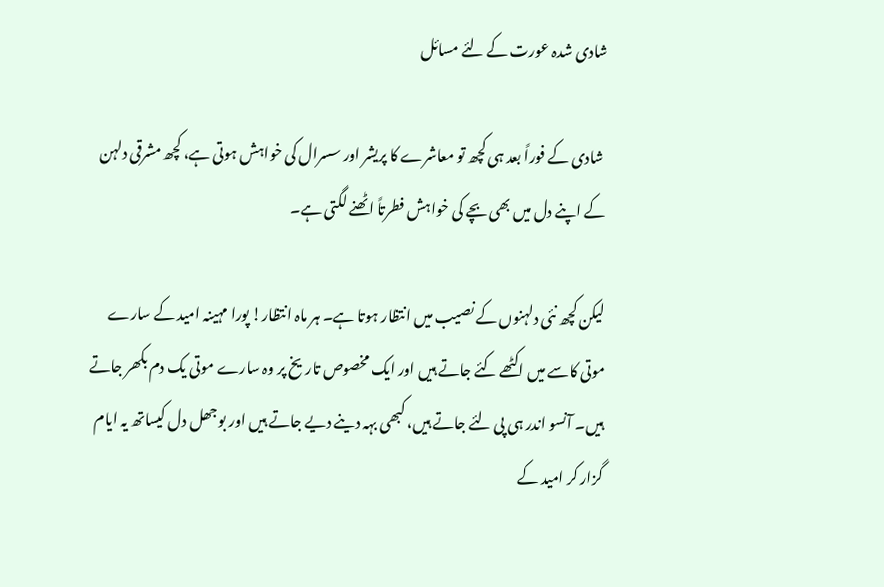شادی شدہ عورت کے لئے مسائل

 شادی کے فوراً بعد ہی کچھ تو معاشرے کا پریشر اور سسرال کی خواہش ہوتی ہے، کچھ مشرقی دلہن کے اپنے دل میں بھی بچے کی خواہش فطرتاً اٹھنے لگتی ہے۔

لیکن کچھ نئی دلہنوں کے نصیب میں انتظار ہوتا ہے۔ ہر ماہ انتظار! پورا مہینہ امید کے سارے موتی کاسے میں اکٹھے کئے جاتے ہیں اور ایک مخصوص تاریخ پر وہ سارے موتی یک دم بکھر جاتے ہیں۔ آنسو اندر ہی پی لئے جاتے ہیں، کبھی بہہ دینے دیے جاتے ہیں اور بوجھل دل کیساتھ یہ ایام گزار کر امید کے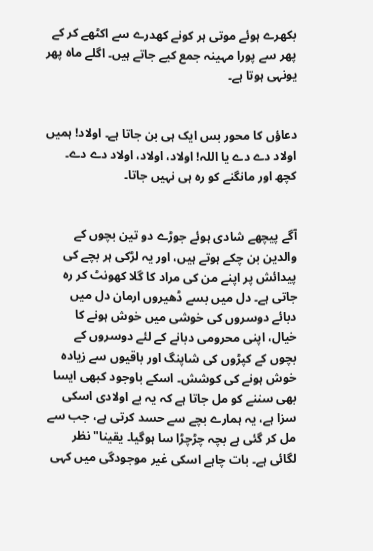بکھرے ہوئے موتی ہر کونے کھدرے سے اکٹھے کر کے پھر سے پورا مہینہ جمع کیے جاتے ہیں۔ اگلے ماہ پھر یونہی ہوتا ہے۔


دعاؤں کا محور بس ایک ہی بن جاتا ہے۔ اولاد! ہمیں اولاد دے دے یا اللہ! اولاد، اولاد، اولاد دے دے۔ کچھ اور مانگنے کو رہ ہی نہیں جاتا۔


آگے پیچھے شادی ہوئے جوڑے دو تین بچوں کے والدین بن چکے ہوتے ہیں، اور یہ لڑکی ہر بچے کی پیدائش پر اپنے من کی مراد کا گلا کھونٹ کر رہ جاتی ہے۔ دل میں بسے ڈھیروں ارمان دل میں دبائے دوسروں کی خوشی میں خوش ہونے کا خیال، اپنی محرومی دبانے کے لئے دوسروں کے بچوں کے کپڑوں کی شاپنگ اور باقیوں سے زیادہ خوش ہونے کی کوشش۔ اسکے باوجود کبھی ایسا بھی سننے کو مل جاتا ہے کہ یہ بے اولادی اسکی سزا ہے، یہ ہمارے بچے سے حسد کرتی ہے، جب سے مل کر گئی ہے بچہ چڑچڑا سا ہوگیا۔ یقینا" نظر لگائی ہے۔ بات چاہے اسکی غیر موجودگی میں کہی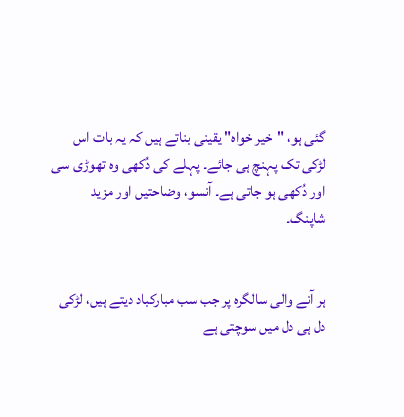گئی ہو، "خیر خواہ" یقینی بناتے ہیں کہ یہ بات اس لڑکی تک پہنچ ہی جائے۔ پہلے کی دُکھی وہ تھوڑی سی اور دُکھی ہو جاتی ہے۔ آنسو، وضاحتیں اور مزید شاپنگ۔


ہر آنے والی سالگرہ پر جب سب مبارکباد دیتے ہیں، لڑکی دل ہی دل میں سوچتی ہے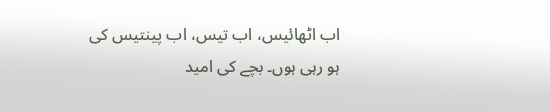اب اٹھائیس، اب تیس، اب پینتیس کی ہو رہی ہوں۔ بچے کی امید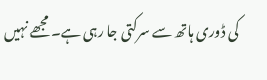کی ڈوری ہاتھ سے سرکتی جا رہی ہے۔ مجھے نہیں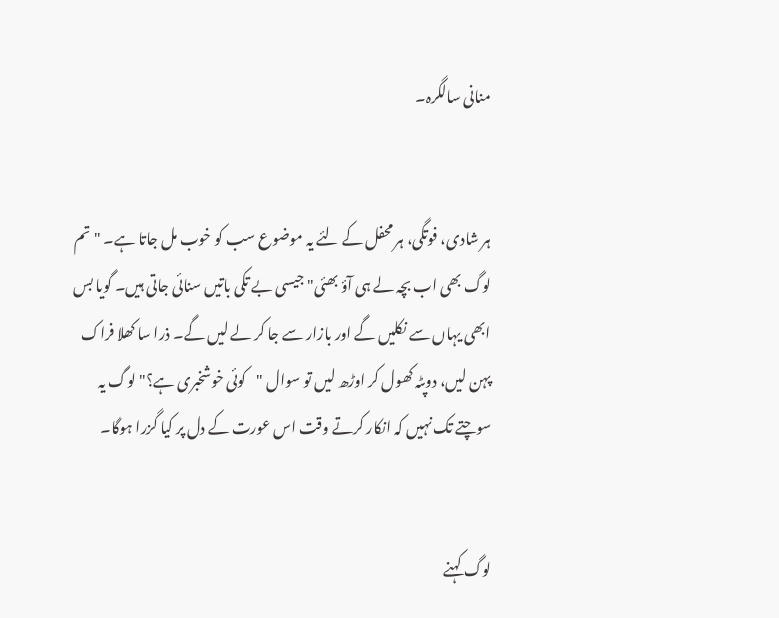منانی سالگرہ۔


ہر شادی، فوتگی، ہر محفل کے لئے یہ موضوع سب کو خوب مل جاتا ہے۔ "تم لوگ بھی اب بچہ لے ہی آؤ بھئی" جیسی بے تکی باتیں سنائی جاتی ہیں۔ گویا بس ابھی یہاں سے نکلیں گے اور بازار سے جا کر لے لیں گے۔ ذرا سا کھلا فراک پہن لیں، دوپٹہ کھول کر اوڑھ لیں تو سوال "کوئی خوشخبری ہے؟" لوگ یہ سوچتے تک نہیں کہ انکار کرتے وقت اس عورت کے دل پر کیا گزرا ہوگا۔


لوگ کہنے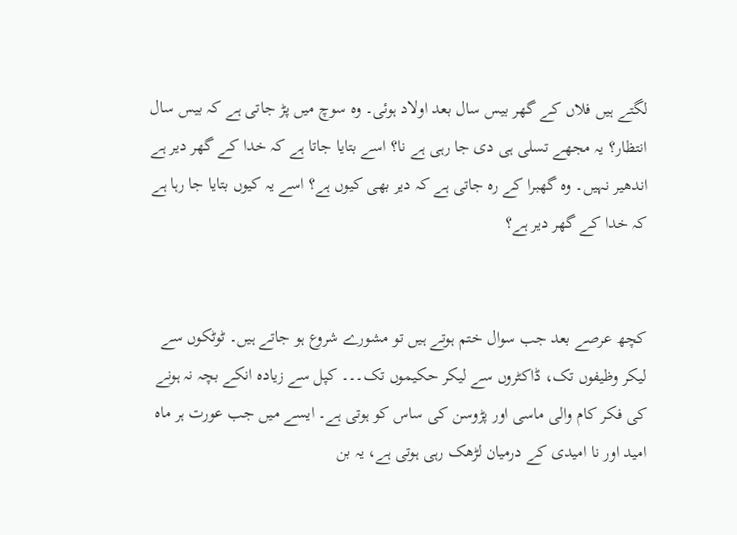لگتے ہیں فلاں کے گھر بیس سال بعد اولاد ہوئی۔ وہ سوچ میں پڑ جاتی ہے کہ بیس سال انتظار؟ یہ مجھے تسلی ہی دی جا رہی ہے نا؟ اسے بتایا جاتا ہے کہ خدا کے گھر دیر ہے اندھیر نہیں۔ وہ گھبرا کے رہ جاتی ہے کہ دیر بھی کیوں ہے؟ اسے یہ کیوں بتایا جا رہا ہے کہ خدا کے گھر دیر ہے؟


کچھ عرصے بعد جب سوال ختم ہوتے ہیں تو مشورے شروع ہو جاتے ہیں۔ ٹوٹکوں سے لیکر وظیفوں تک، ڈاکٹروں سے لیکر حکیموں تک۔۔۔ کپل سے زیادہ انکے بچہ نہ ہونے کی فکر کام والی ماسی اور پڑوسن کی ساس کو ہوتی ہے۔ ایسے میں جب عورت ہر ماہ امید اور نا امیدی کے درمیان لڑھک رہی ہوتی ہے، یہ بن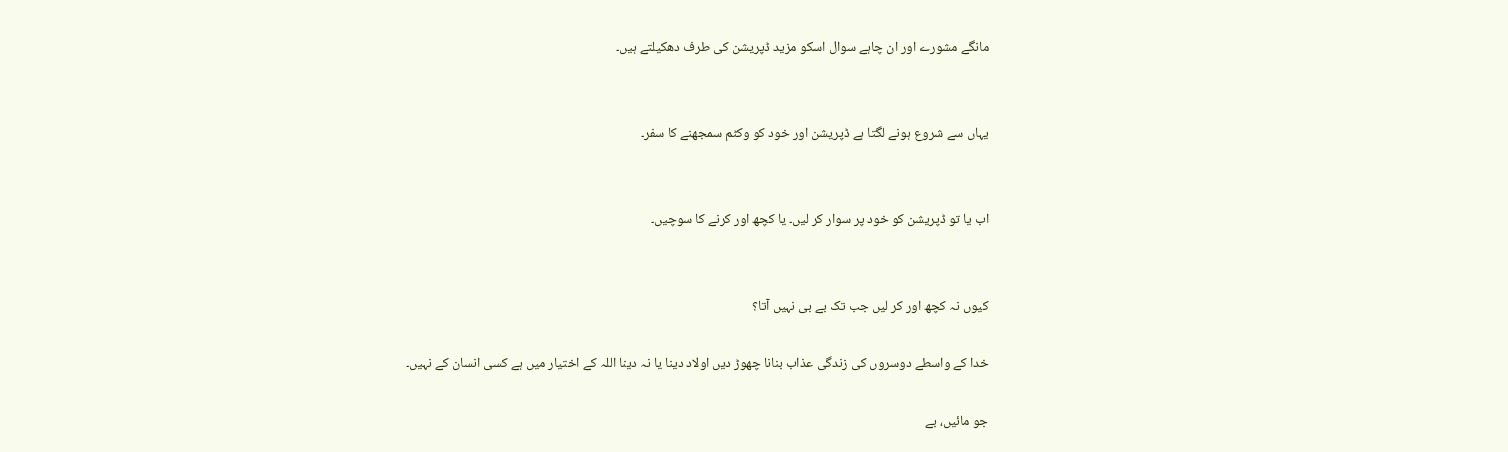مانگے مشورے اور ان چاہے سوال اسکو مزید ڈپریشن کی طرف دھکیلتے ہیں۔


یہاں سے شروع ہونے لگتا ہے ڈپریشن اور خود کو وکٹم سمجھنے کا سفر۔


اب یا تو ڈپریشن کو خود پر سوار کر لیں۔ یا کچھ اور کرنے کا سوچیں۔


کیوں نہ کچھ اور کر لیں جب تک بے بی نہیں آتا؟

خدا کے واسطے دوسروں کی زندگی عذاب بنانا چھوڑ دیں اولاد دینا یا نہ دینا اللہ کے اختیار میں ہے کسی انسان کے نہیں۔

جو مائیں، بے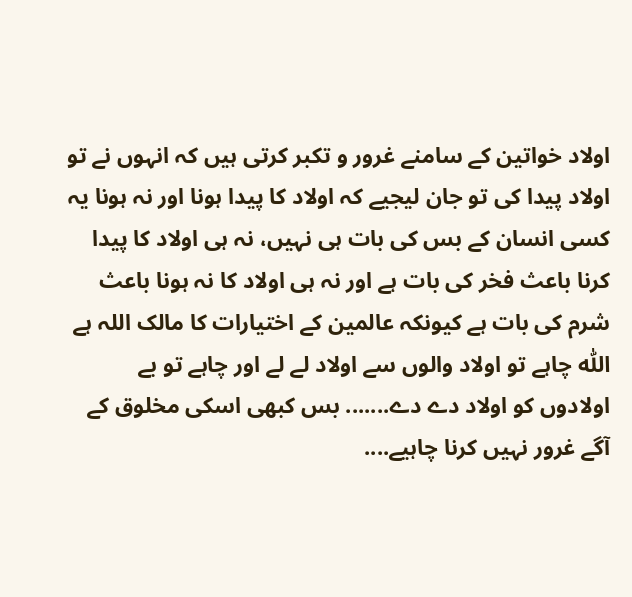اولاد خواتین کے سامنے غرور و تکبر کرتی ہیں کہ انہوں نے تو اولاد پیدا کی تو جان لیجیے کہ اولاد کا پیدا ہونا اور نہ ہونا یہ کسی انسان کے بس کی بات ہی نہیں، نہ ہی اولاد کا پیدا کرنا باعث فخر کی بات ہے اور نہ ہی اولاد کا نہ ہونا باعث شرم کی بات ہے کیونکہ عالمین کے اختیارات کا مالک اللہ ہے اللّٰه چاہے تو اولاد والوں سے اولاد لے لے اور چاہے تو بے اولادوں کو اولاد دے دے....... بس کبھی اسکی مخلوق کے آگے غرور نہیں کرنا چاہیے....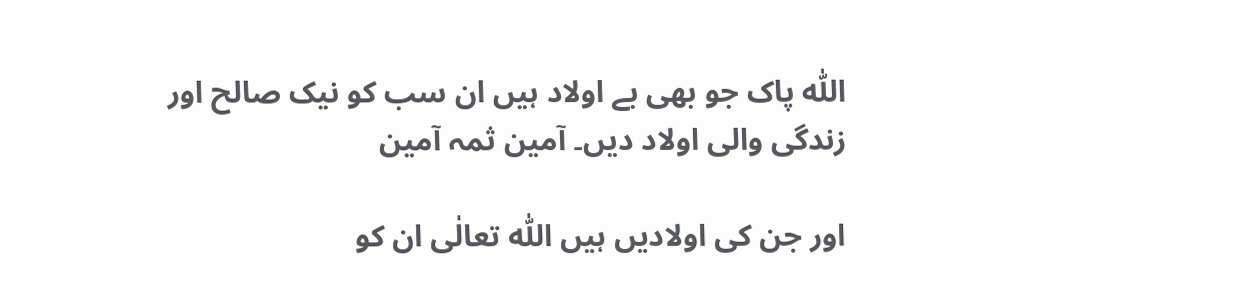اللّٰہ پاک جو بھی بے اولاد ہیں ان سب کو نیک صالح اور زندگی والی اولاد دیں۔ آمین ثمہ آمین

اور جن کی اولادیں ہیں اللّٰه تعالٰی ان کو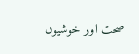صحت اور خوشیوں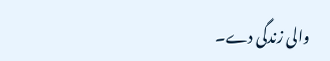والی زندگی دے۔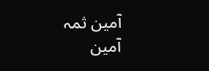آمین ثمہ آمین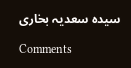سیدہ سعدیہ بخاری

Comments